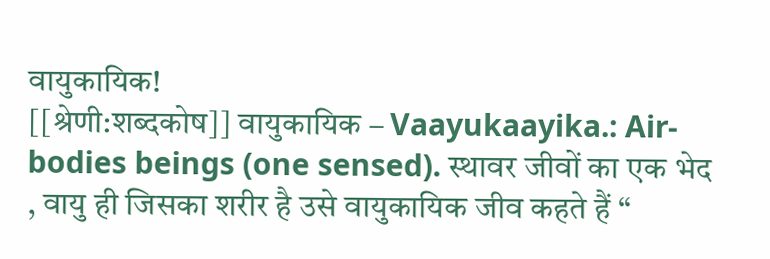वायुकायिक!
[[श्रेणी:शब्दकोष]] वायुकायिक – Vaayukaayika.: Air-bodies beings (one sensed). स्थावर जीवों का एक भेद , वायु ही जिसका शरीर है उसे वायुकायिक जीव कहते हैं “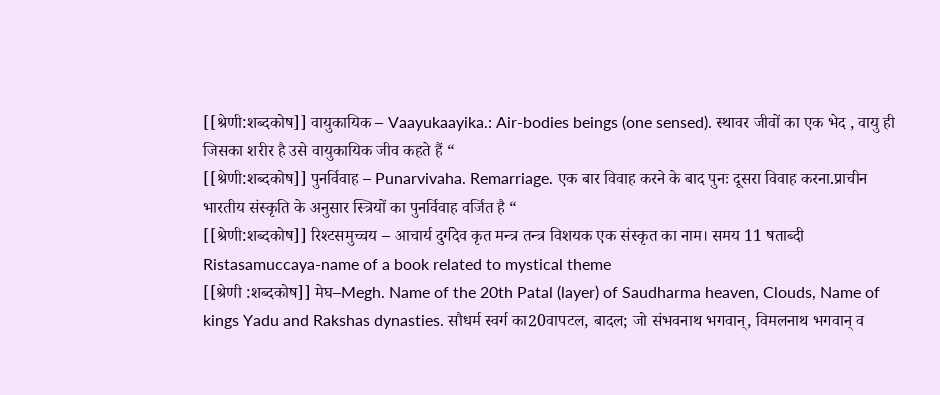[[श्रेणी:शब्दकोष]] वायुकायिक – Vaayukaayika.: Air-bodies beings (one sensed). स्थावर जीवों का एक भेद , वायु ही जिसका शरीर है उसे वायुकायिक जीव कहते हैं “
[[श्रेणी:शब्दकोष]] पुनर्विवाह – Punarvivaha. Remarriage. एक बार विवाह करने के बाद पुनः दूसरा विवाह करना.प्राचीन भारतीय संस्कृति के अनुसार स्त्रियों का पुनर्विवाह वर्जित है “
[[श्रेणी:शब्दकोष]] रिश्टसमुच्चय – आचार्य दुर्गदेव कृत मन्त्र तन्त्र विशयक एक संस्कृत का नाम। समय 11 षताब्दी Ristasamuccaya-name of a book related to mystical theme
[[श्रेणी :शब्दकोष]] मेघ–Megh. Name of the 20th Patal (layer) of Saudharma heaven, Clouds, Name of kings Yadu and Rakshas dynasties. सौधर्म स्वर्ग का20वापटल, बादल; जो संभवनाथ भगवान्, विमलनाथ भगवान् व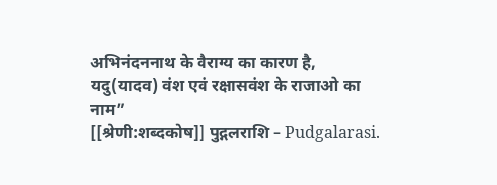अभिनंदननाथ के वैराग्य का कारण है, यदु(यादव) वंश एवं रक्षासवंश के राजाओ का नाम”
[[श्रेणी:शब्दकोष]] पुद्गलराशि – Pudgalarasi.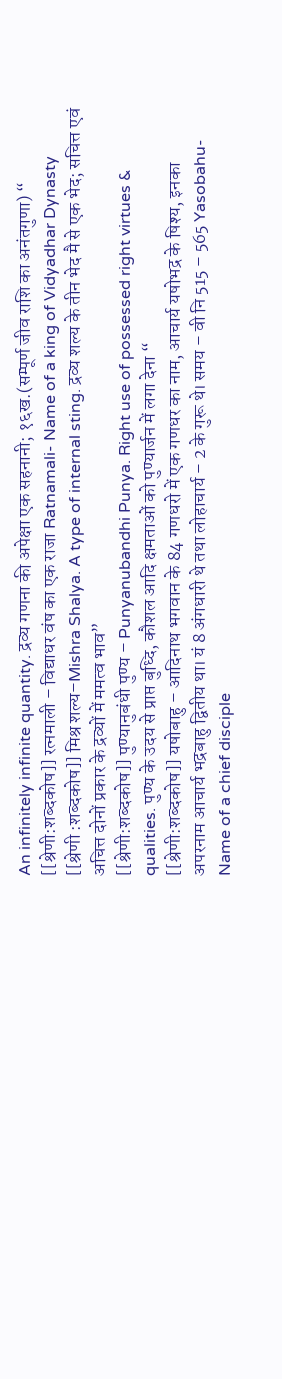An infinitely infinite quantity. द्रव्य गणना की अपेक्षा एक सहनानी; १६ख.(सम्पूर्ण जीव राशि का अनंतगुणा) “
[[श्रेणी:शब्दकोष]] रत्नमाली – विद्याधर वंष का एक राजा Ratnamali- Name of a king of Vidyadhar Dynasty
[[श्रेणी :शब्दकोष]] मिश्र शल्य–Mishra Shalya. A type of internal sting. द्रव्य शल्य के तीन भेद मै से एक भेद; सचित्त एवं अचित्त दोनों प्रकार के द्रव्यों में ममत्व भाव”
[[श्रेणी:शब्दकोष]] पुण्यानुबंधी पुण्य – Punyanubandhi Punya. Right use of possessed right virtues & qualities. पुण्य के उदय से प्राप्त बुध्दि, कौशल आदि क्षमताओं को पुण्यार्जन में लगा देना “
[[श्रेणी:शब्दकोष]] यषोबाहु – आदिनाथ भगवान के 84 गणधरो में एक गणधर का नाम, आचार्य यषोभद्र के षिश्य, इनका अपरनाम आचार्य भद्रबाहु द्वितीय था। यं 8 अंगधारी थे तथा लोहाचार्य – 2 के गुरू थे। समय – वी नि 515 – 565 Yasobahu-Name of a chief disciple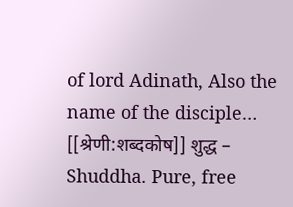of lord Adinath, Also the name of the disciple…
[[श्रेणी:शब्दकोष]] शुद्ध – Shuddha. Pure, free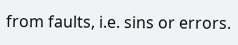from faults, i.e. sins or errors.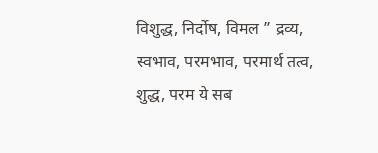विशुद्ध, निर्दोष, विमल ” द्रव्य, स्वभाव, परमभाव, परमार्थ तत्व, शुद्ध, परम ये सब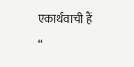एकार्थवाची हैं “